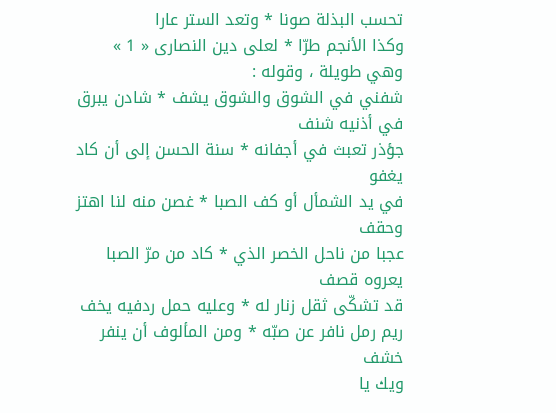تحسب البذلة صونا * وتعد الستر عارا
وكذا الأنجم طرّا * لعلى دين النصارى « 1 »
وهي طويلة ، وقوله :
شفني في الشوق والشوق يشف * شادن يبرق في أذنيه شنف
جؤذر تعبث في أجفانه * سنة الحسن إلى أن كاد يغفو
في يد الشمأل أو كف الصبا * غصن منه لنا اهتز وحقف
عجبا من ناحل الخصر الذي * كاد من مرّ الصبا يعروه قصف
قد تشكّى ثقل زنار له * وعليه حمل ردفيه يخف
ريم رمل نافر عن صبّه * ومن المألوف أن ينفر خشف
ويك يا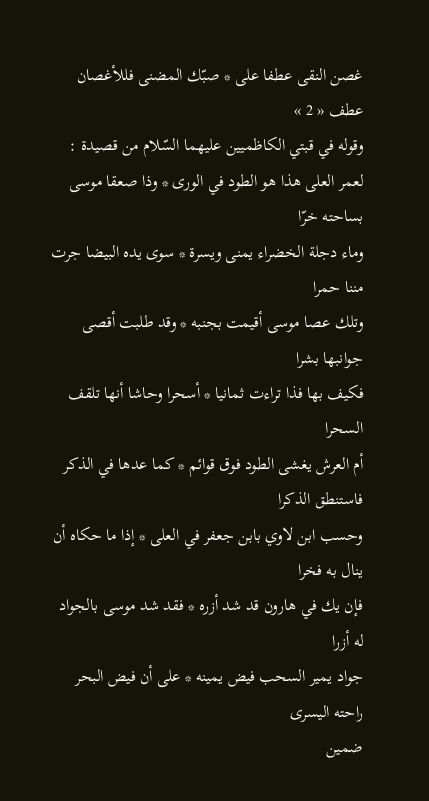غصن النقى عطفا على * صبّك المضنى فللأغصان عطف « 2 »
وقوله في قبتي الكاظميين عليهما السّلام من قصيدة :
لعمر العلى هذا هو الطود في الورى * وذا صعقا موسى بساحته خرّا
وماء دجلة الخضراء يمنى ويسرة * سوى يده البيضا جرت مننا حمرا
وتلك عصا موسى أقيمت بجنبه * وقد طلبت أقصى جوانبها بشرا
فكيف بها فذا تراءت ثمانيا * أسحرا وحاشا أنها تلقف السحرا
أم العرش يغشى الطود فوق قوائم * كما عدها في الذكر فاستنطق الذكرا
وحسب ابن لاوي بابن جعفر في العلى * إذا ما حكاه أن ينال به فخرا
فإن يك في هارون قد شد أزره * فقد شد موسى بالجواد له أزرا
جواد يمير السحب فيض يمينه * على أن فيض البحر راحته اليسرى
ضمين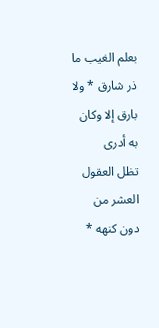بعلم الغيب ما ذر شارق * ولا بارق إلا وكان به أدرى
تظل العقول العشر من دون كنهه *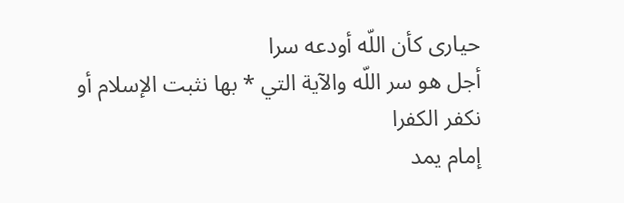حيارى كأن اللّه أودعه سرا
أجل هو سر اللّه والآية التي * بها نثبت الإسلام أو نكفر الكفرا
إمام يمد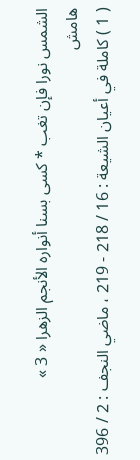الشمس نورا فإن تغب * كسى بسنا أنواره الأنجم الزهرا « 3 »
هامش
( 1 ) كاملة في أعيان الشيعة : 16 / 218 - 219 ، ماضي النجف : 2 / 396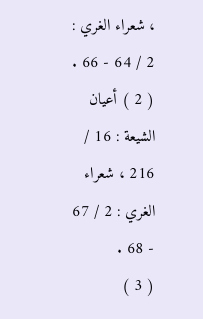، شعراء الغري : 2 / 64 - 66 .
( 2 ) أعيان الشيعة : 16 / 216 ، شعراء الغري : 2 / 67 - 68 .
( 3 )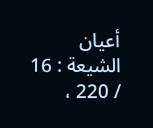أعيان الشيعة : 16 / 220 ،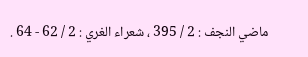ماضي النجف : 2 / 395 ، شعراء الغري : 2 / 62 - 64 .